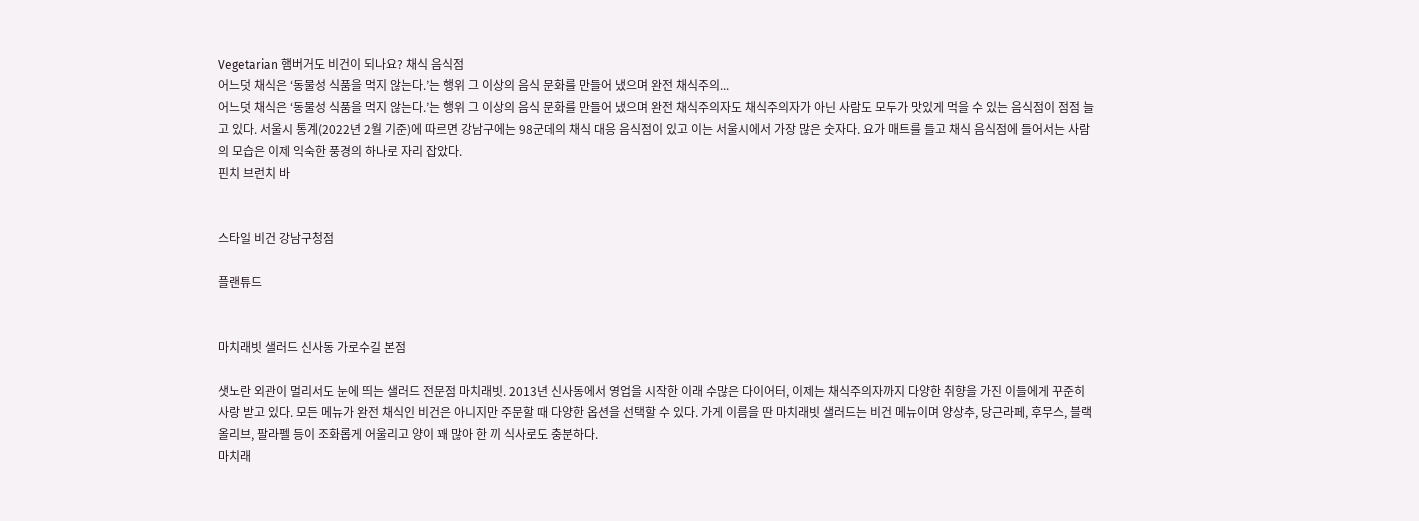Vegetarian 햄버거도 비건이 되나요? 채식 음식점
어느덧 채식은 ‘동물성 식품을 먹지 않는다.’는 행위 그 이상의 음식 문화를 만들어 냈으며 완전 채식주의...
어느덧 채식은 ‘동물성 식품을 먹지 않는다.’는 행위 그 이상의 음식 문화를 만들어 냈으며 완전 채식주의자도 채식주의자가 아닌 사람도 모두가 맛있게 먹을 수 있는 음식점이 점점 늘고 있다. 서울시 통계(2022년 2월 기준)에 따르면 강남구에는 98군데의 채식 대응 음식점이 있고 이는 서울시에서 가장 많은 숫자다. 요가 매트를 들고 채식 음식점에 들어서는 사람의 모습은 이제 익숙한 풍경의 하나로 자리 잡았다.
핀치 브런치 바


스타일 비건 강남구청점

플랜튜드


마치래빗 샐러드 신사동 가로수길 본점

샛노란 외관이 멀리서도 눈에 띄는 샐러드 전문점 마치래빗. 2013년 신사동에서 영업을 시작한 이래 수많은 다이어터, 이제는 채식주의자까지 다양한 취향을 가진 이들에게 꾸준히 사랑 받고 있다. 모든 메뉴가 완전 채식인 비건은 아니지만 주문할 때 다양한 옵션을 선택할 수 있다. 가게 이름을 딴 마치래빗 샐러드는 비건 메뉴이며 양상추, 당근라페, 후무스, 블랙 올리브, 팔라펠 등이 조화롭게 어울리고 양이 꽤 많아 한 끼 식사로도 충분하다.
마치래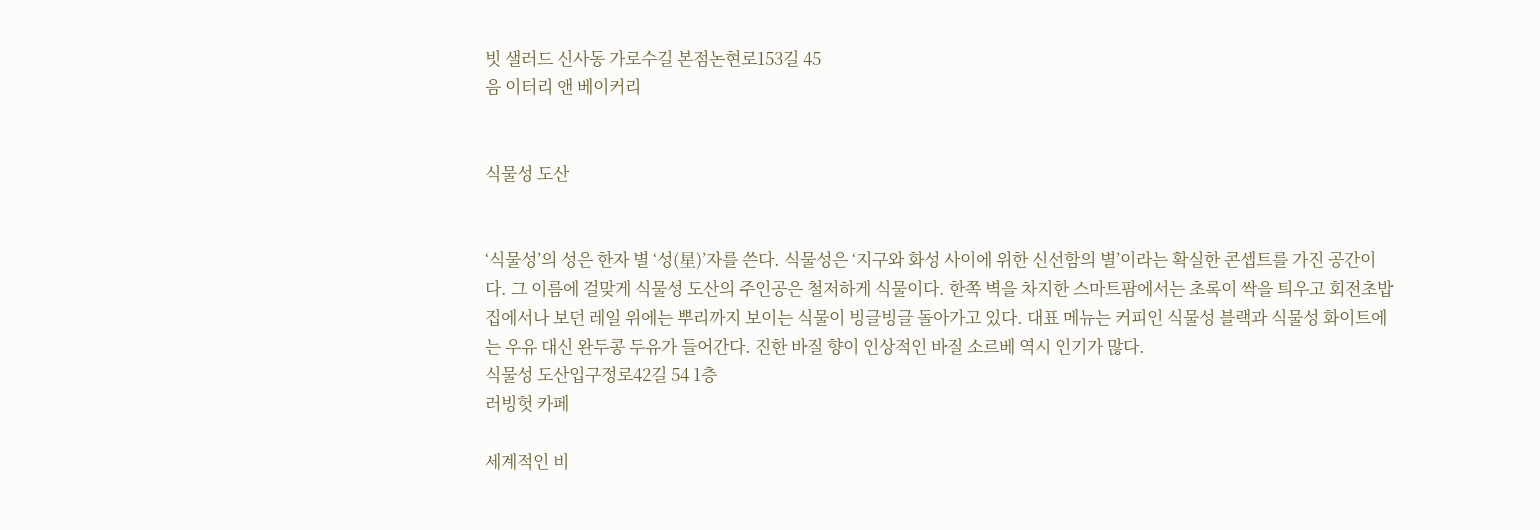빗 샐러드 신사동 가로수길 본점논현로153길 45
음 이터리 앤 베이커리


식물성 도산


‘식물성’의 성은 한자 별 ‘성(星)’자를 쓴다. 식물성은 ‘지구와 화성 사이에 위한 신선함의 별’이라는 확실한 콘셉트를 가진 공간이다. 그 이름에 걸맞게 식물성 도산의 주인공은 철저하게 식물이다. 한쪽 벽을 차지한 스마트팜에서는 초록이 싹을 틔우고 회전초밥 집에서나 보던 레일 위에는 뿌리까지 보이는 식물이 빙글빙글 돌아가고 있다. 대표 메뉴는 커피인 식물성 블랙과 식물성 화이트에는 우유 대신 완두콩 두유가 들어간다. 진한 바질 향이 인상적인 바질 소르베 역시 인기가 많다.
식물성 도산입구정로42길 54 1층
러빙헛 카페

세계적인 비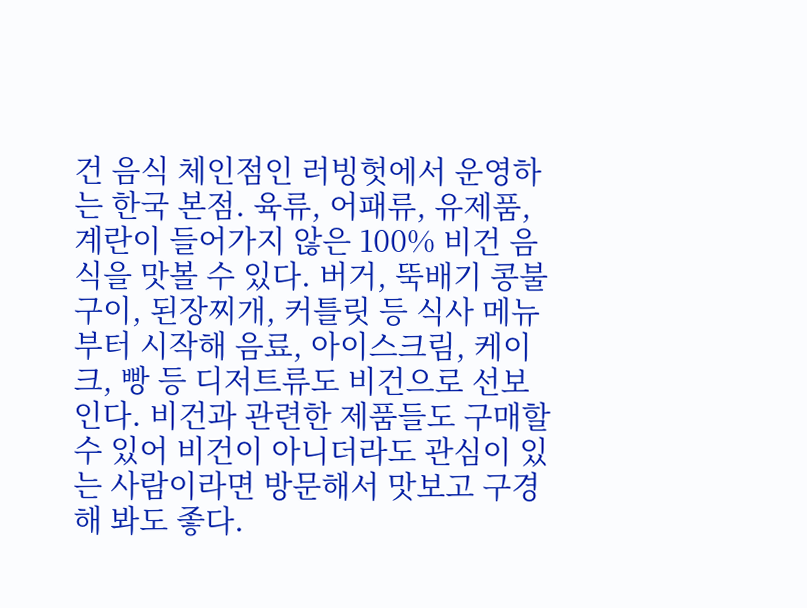건 음식 체인점인 러빙헛에서 운영하는 한국 본점. 육류, 어패류, 유제품, 계란이 들어가지 않은 100% 비건 음식을 맛볼 수 있다. 버거, 뚝배기 콩불구이, 된장찌개, 커틀릿 등 식사 메뉴부터 시작해 음료, 아이스크림, 케이크, 빵 등 디저트류도 비건으로 선보인다. 비건과 관련한 제품들도 구매할 수 있어 비건이 아니더라도 관심이 있는 사람이라면 방문해서 맛보고 구경해 봐도 좋다.